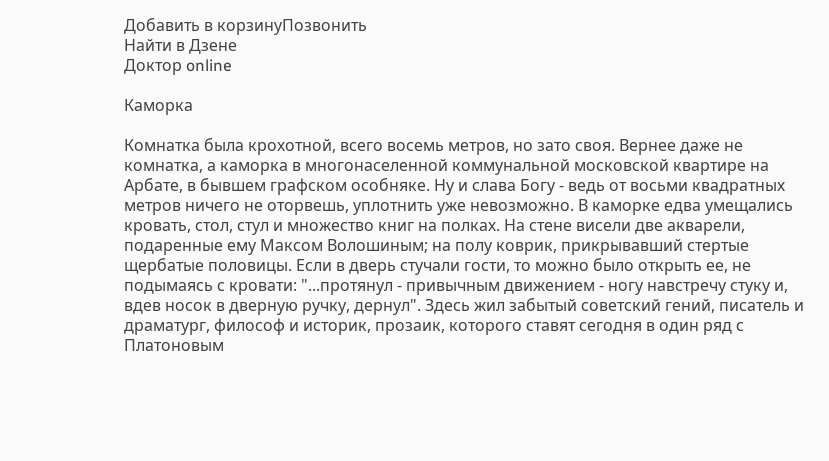Добавить в корзинуПозвонить
Найти в Дзене
Доктор online

Каморка

Комнатка была крохотной, всего восемь метров, но зато своя. Вернее даже не комнатка, а каморка в многонаселенной коммунальной московской квартире на Арбате, в бывшем графском особняке. Ну и слава Богу - ведь от восьми квадратных метров ничего не оторвешь, уплотнить уже невозможно. В каморке едва умещались кровать, стол, стул и множество книг на полках. На стене висели две акварели, подаренные ему Максом Волошиным; на полу коврик, прикрывавший стертые щербатые половицы. Если в дверь стучали гости, то можно было открыть ее, не подымаясь с кровати: "...протянул - привычным движением - ногу навстречу стуку и, вдев носок в дверную ручку, дернул". Здесь жил забытый советский гений, писатель и драматург, философ и историк, прозаик, которого ставят сегодня в один ряд с Платоновым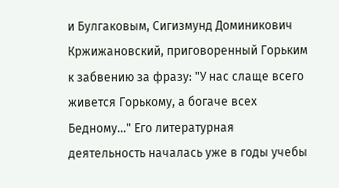и Булгаковым, Сигизмунд Доминикович Кржижановский, приговоренный Горьким к забвению за фразу: "У нас слаще всего живется Горькому, а богаче всех Бедному…" Его литературная деятельность началась уже в годы учебы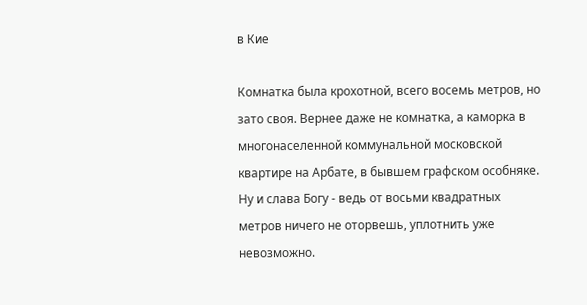в Кие

Комнатка была крохотной, всего восемь метров, но зато своя. Вернее даже не комнатка, а каморка в многонаселенной коммунальной московской квартире на Арбате, в бывшем графском особняке. Ну и слава Богу - ведь от восьми квадратных метров ничего не оторвешь, уплотнить уже невозможно.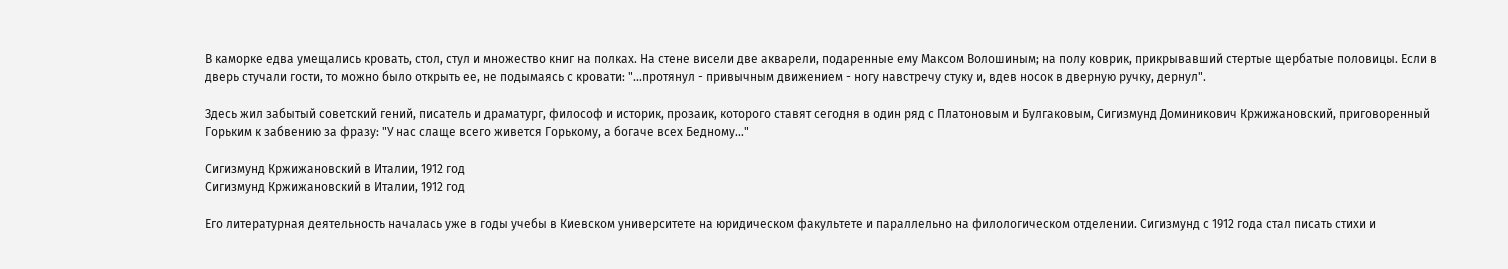В каморке едва умещались кровать, стол, стул и множество книг на полках. На стене висели две акварели, подаренные ему Максом Волошиным; на полу коврик, прикрывавший стертые щербатые половицы. Если в дверь стучали гости, то можно было открыть ее, не подымаясь с кровати: "...протянул - привычным движением - ногу навстречу стуку и, вдев носок в дверную ручку, дернул".

Здесь жил забытый советский гений, писатель и драматург, философ и историк, прозаик, которого ставят сегодня в один ряд с Платоновым и Булгаковым, Сигизмунд Доминикович Кржижановский, приговоренный Горьким к забвению за фразу: "У нас слаще всего живется Горькому, а богаче всех Бедному…"

Сигизмунд Кржижановский в Италии, 1912 год
Сигизмунд Кржижановский в Италии, 1912 год

Его литературная деятельность началась уже в годы учебы в Киевском университете на юридическом факультете и параллельно на филологическом отделении. Сигизмунд с 1912 года стал писать стихи и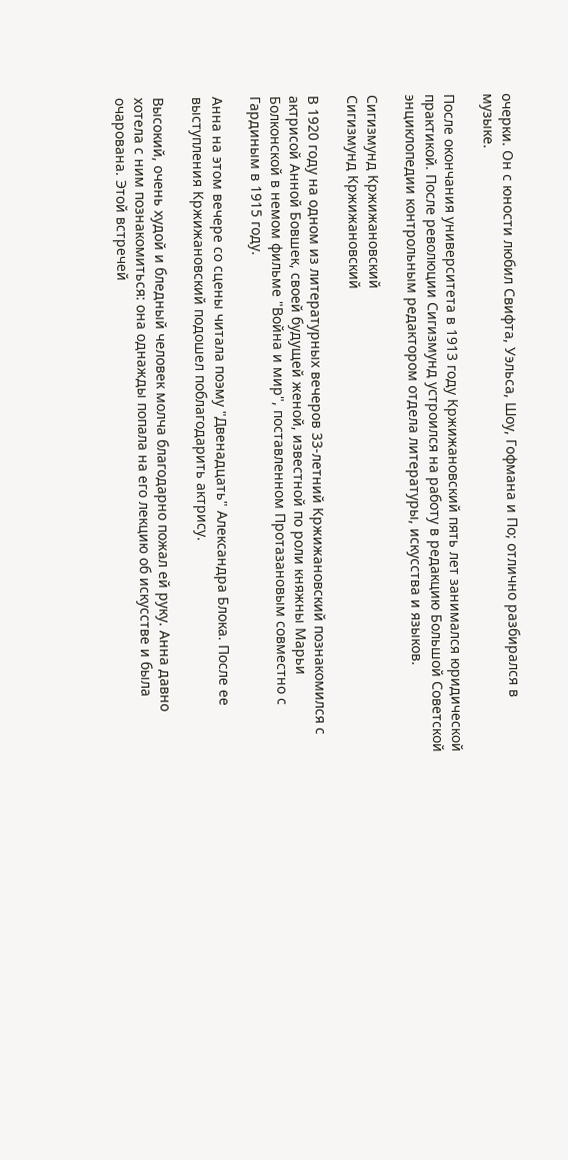очерки. Он с юности любил Свифта, Уэльса, Шоу, Гофмана и По; отлично разбирался в музыке.

После окончания университета в 1913 году Кржижановский пять лет занимался юридической практикой. После революции Сигизмунд устроился на работу в редакцию Большой Советской энциклопедии контрольным редактором отдела литературы, искусства и языков.

Сигизмунд Кржижановский
Сигизмунд Кржижановский

В 1920 году на одном из литературных вечеров 33-летний Кржижановский познакомился с актрисой Анной Бовшек, своей будущей женой, известной по роли княжны Марьи Болконской в немом фильме "Война и мир", поставленном Протазановым совместно с Гардиным в 1915 году.

Анна на этом вечере со сцены читала поэму "Двенадцать" Александра Блока. После ее выступления Кржижановский подошел поблагодарить актрису.

Высокий, очень худой и бледный человек молча благодарно пожал ей руку. Анна давно хотела с ним познакомиться: она однажды попала на его лекцию об искусстве и была очарована. Этой встречей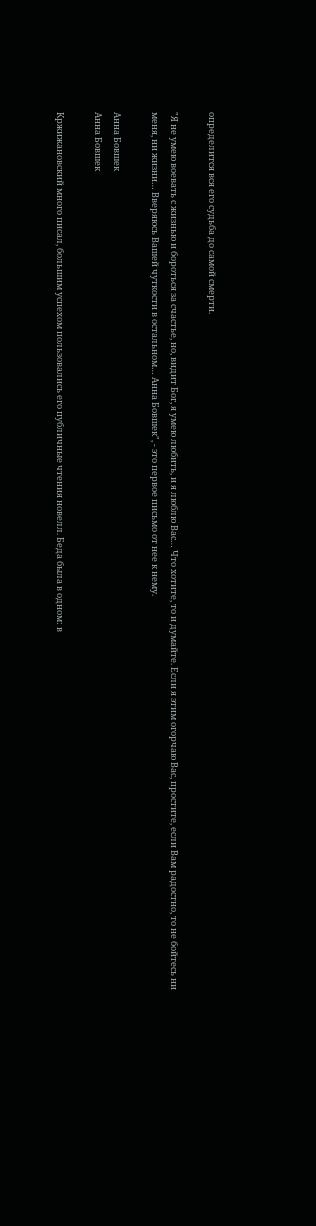определится вся его судьба до самой смерти.

"Я не умею воевать с жизнью и бороться за счастье, но, видит Бог, я умею любить, и я люблю Вас… Что хотите, то и думайте. Если я этим огорчаю Вас, простите, если Вам радостно, то не бойтесь ни меня, ни жизни… Вверяюсь Вашей чуткости в остальном… Анна Бовшек", - это первое письмо от нее к нему.

Анна Бовшек
Анна Бовшек

Кржижановский много писал, большим успехом пользовались его публичные чтения новелл. Беда была в одном: в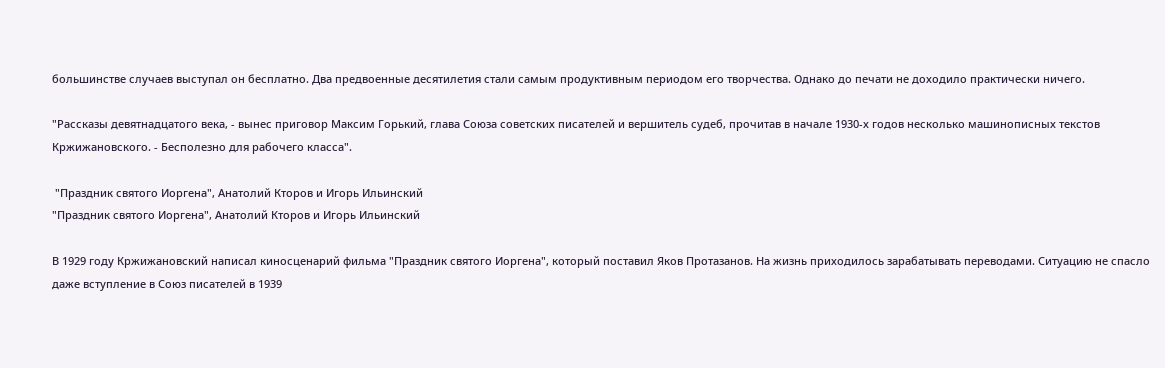большинстве случаев выступал он бесплатно. Два предвоенные десятилетия стали самым продуктивным периодом его творчества. Однако до печати не доходило практически ничего.

"Рассказы девятнадцатого века, - вынес приговор Максим Горький, глава Союза советских писателей и вершитель судеб, прочитав в начале 1930-х годов несколько машинописных текстов Кржижановского. - Бесполезно для рабочего класса".

 "Праздник святого Иоргена", Анатолий Кторов и Игорь Ильинский
"Праздник святого Иоргена", Анатолий Кторов и Игорь Ильинский

В 1929 году Кржижановский написал киносценарий фильма "Праздник святого Иоргена", который поставил Яков Протазанов. На жизнь приходилось зарабатывать переводами. Ситуацию не спасло даже вступление в Союз писателей в 1939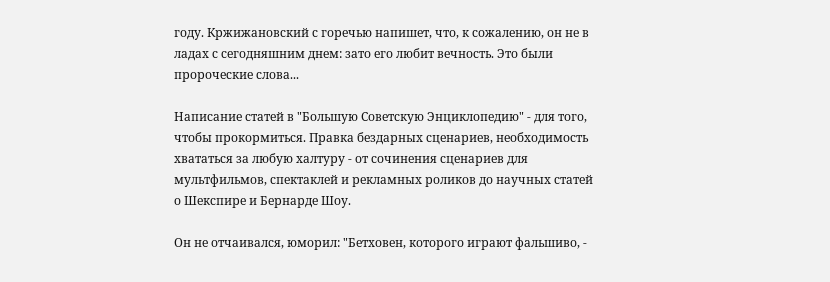году. Кржижановский с горечью напишет, что, к сожалению, он не в ладах с сегодняшним днем: зато его любит вечность. Это были пророческие слова...

Написание статей в "Большую Советскую Энциклопедию" - для того, чтобы прокормиться. Правка бездарных сценариев, необходимость хвататься за любую халтуру - от сочинения сценариев для мультфильмов, спектаклей и рекламных роликов до научных статей о Шекспире и Бернарде Шоу.

Он не отчаивался, юморил: "Бетховен, которого играют фальшиво, -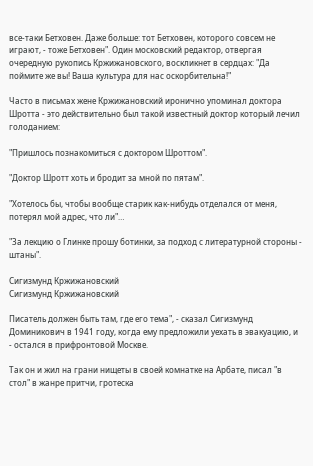все-таки Бетховен. Даже больше: тот Бетховен, которого совсем не играют, - тоже Бетховен". Один московский редактор, отвергая очередную рукопись Кржижановского, воскликнет в сердцах: "Да поймите же вы! Ваша культура для нас оскорбительна!"

Часто в письмах жене Кржижановский иронично упоминал доктора Шротта - это действительно был такой известный доктор который лечил голоданием:

"Пришлось познакомиться с доктором Шроттом".

"Доктор Шротт хоть и бродит за мной по пятам".

"Хотелось бы, чтобы вообще старик как-нибудь отделался от меня, потерял мой адрес, что ли"…

"За лекцию о Глинке прошу ботинки, за подход с литературной стороны - штаны".

Сигизмунд Кржижановский
Сигизмунд Кржижановский

Писатель должен быть там, где его тема", - сказал Сигизмунд Доминикович в 1941 году, когда ему предложили уехать в эвакуацию, и - остался в прифронтовой Москве.

Так он и жил на грани нищеты в своей комнатке на Арбате, писал "в стол" в жанре притчи, гротеска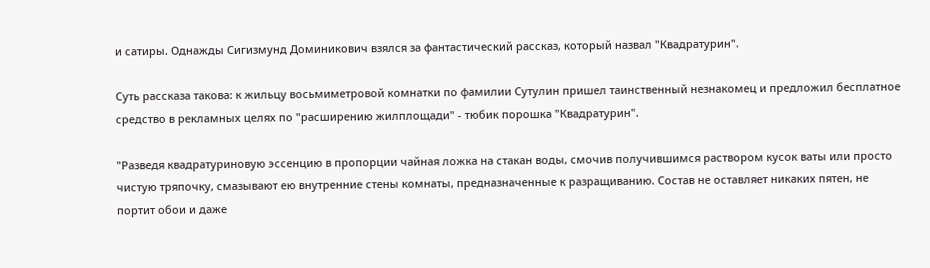и сатиры. Однажды Сигизмунд Доминикович взялся за фантастический рассказ, который назвал "Квадратурин".

Суть рассказа такова: к жильцу восьмиметровой комнатки по фамилии Сутулин пришел таинственный незнакомец и предложил бесплатное средство в рекламных целях по "расширению жилплощади" - тюбик порошка "Квадратурин".

"Разведя квадратуриновую эссенцию в пропорции чайная ложка на стакан воды, смочив получившимся раствором кусок ваты или просто чистую тряпочку, смазывают ею внутренние стены комнаты, предназначенные к разращиванию. Состав не оставляет никаких пятен, не портит обои и даже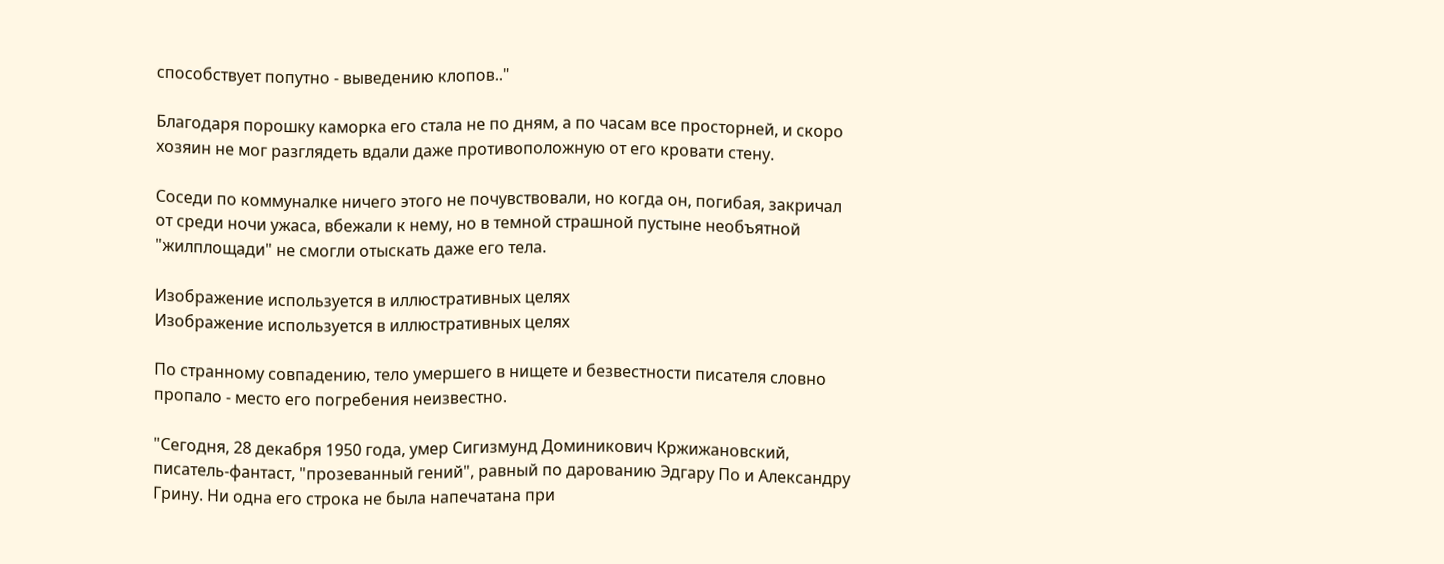способствует попутно - выведению клопов.."

Благодаря порошку каморка его стала не по дням, а по часам все просторней, и скоро хозяин не мог разглядеть вдали даже противоположную от его кровати стену.

Соседи по коммуналке ничего этого не почувствовали, но когда он, погибая, закричал от среди ночи ужаса, вбежали к нему, но в темной страшной пустыне необъятной "жилплощади" не смогли отыскать даже его тела.

Изображение используется в иллюстративных целях
Изображение используется в иллюстративных целях

По странному совпадению, тело умершего в нищете и безвестности писателя словно пропало - место его погребения неизвестно.

"Сегодня, 28 декабря 1950 года, умер Сигизмунд Доминикович Кржижановский, писатель-фантаст, "прозеванный гений", равный по дарованию Эдгару По и Александру Грину. Ни одна его строка не была напечатана при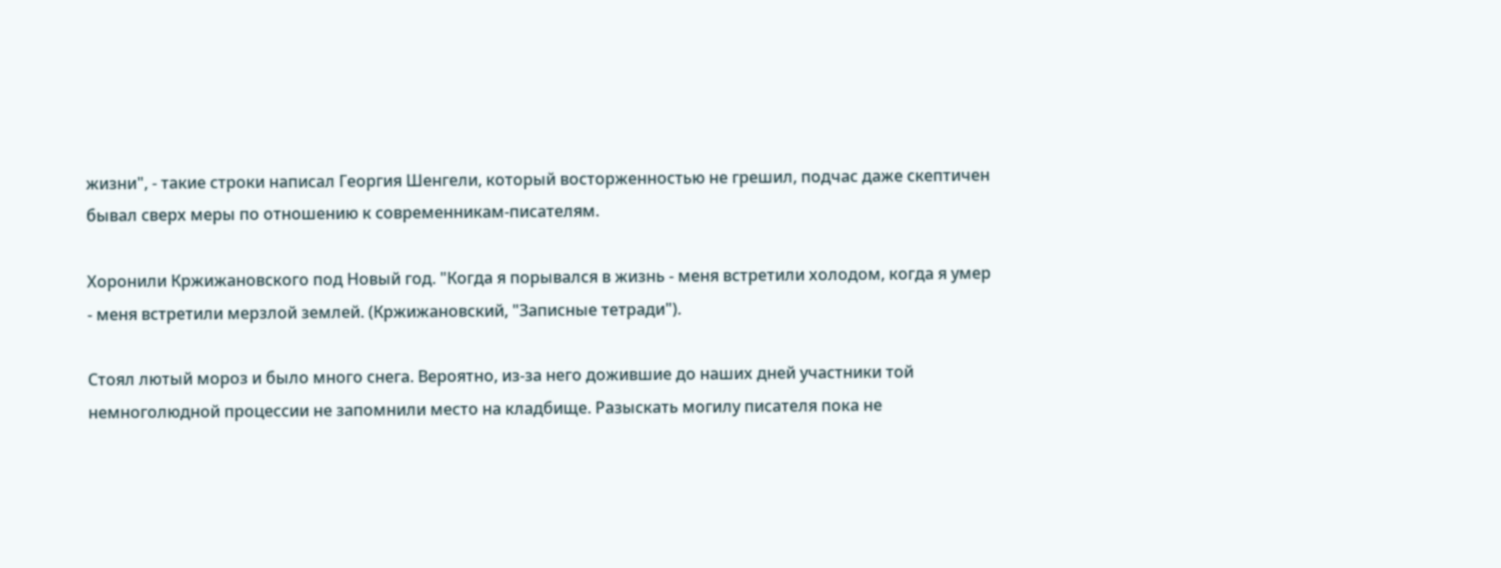жизни", - такие строки написал Георгия Шенгели, который восторженностью не грешил, подчас даже скептичен бывал сверх меры по отношению к современникам-писателям.

Хоронили Кржижановского под Новый год. "Когда я порывался в жизнь - меня встретили холодом, когда я умер - меня встретили мерзлой землей. (Кржижановский, "Записные тетради").

Стоял лютый мороз и было много снега. Вероятно, из-за него дожившие до наших дней участники той немноголюдной процессии не запомнили место на кладбище. Разыскать могилу писателя пока не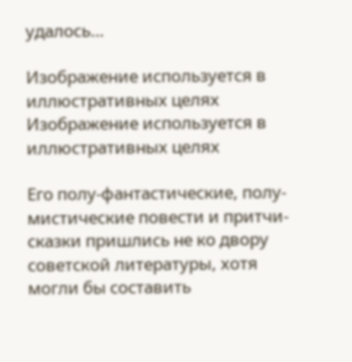удалось…

Изображение используется в иллюстративных целях
Изображение используется в иллюстративных целях

Его полу-фантастические, полу-мистические повести и притчи-сказки пришлись не ко двору советской литературы, хотя могли бы составить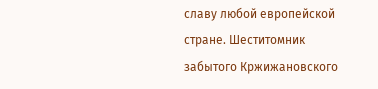славу любой европейской стране. Шеститомник забытого Кржижановского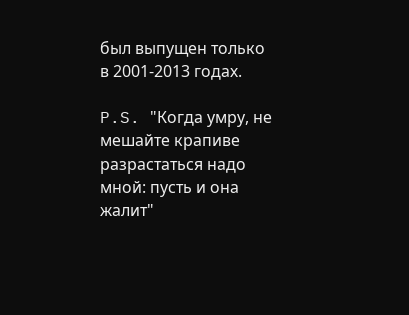был выпущен только в 2001-2013 годах.

P.S. "Когда умру, не мешайте крапиве разрастаться надо мной: пусть и она жалит"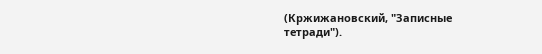(Кржижановский, "Записные тетради").